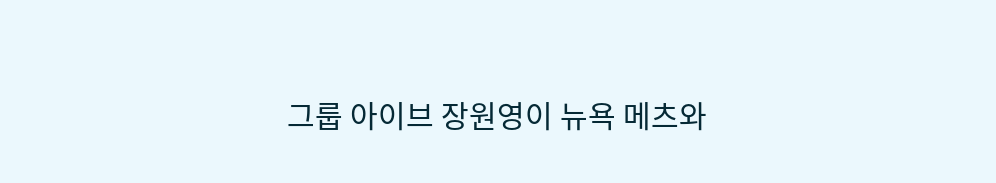그룹 아이브 장원영이 뉴욕 메츠와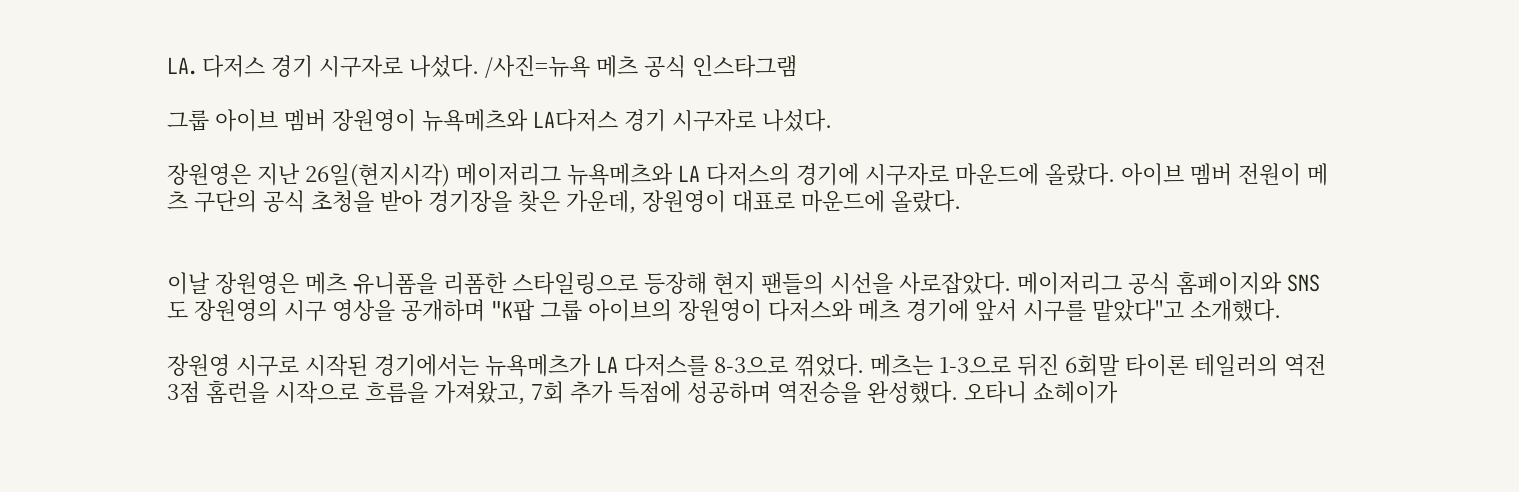LA. 다저스 경기 시구자로 나섰다. /사진=뉴욕 메츠 공식 인스타그램

그룹 아이브 멤버 장원영이 뉴욕메츠와 LA다저스 경기 시구자로 나섰다.

장원영은 지난 26일(현지시각) 메이저리그 뉴욕메츠와 LA 다저스의 경기에 시구자로 마운드에 올랐다. 아이브 멤버 전원이 메츠 구단의 공식 초청을 받아 경기장을 찾은 가운데, 장원영이 대표로 마운드에 올랐다.


이날 장원영은 메츠 유니폼을 리폼한 스타일링으로 등장해 현지 팬들의 시선을 사로잡았다. 메이저리그 공식 홈페이지와 SNS도 장원영의 시구 영상을 공개하며 "K팝 그룹 아이브의 장원영이 다저스와 메츠 경기에 앞서 시구를 맡았다"고 소개했다.

장원영 시구로 시작된 경기에서는 뉴욕메츠가 LA 다저스를 8-3으로 꺾었다. 메츠는 1-3으로 뒤진 6회말 타이론 테일러의 역전 3점 홈런을 시작으로 흐름을 가져왔고, 7회 추가 득점에 성공하며 역전승을 완성했다. 오타니 쇼헤이가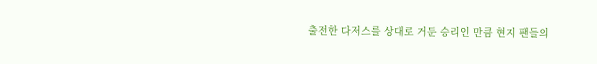출전한 다저스를 상대로 거둔 승리인 만큼 현지 팬들의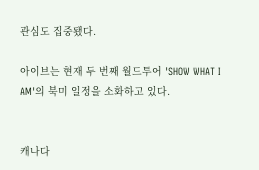관심도 집중됐다.

아이브는 현재 두 번째 월드투어 'SHOW WHAT I AM'의 북미 일정을 소화하고 있다.


캐나다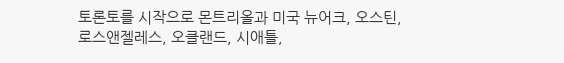토론토를 시작으로 몬트리올과 미국 뉴어크, 오스틴, 로스앤젤레스, 오클랜드, 시애틀,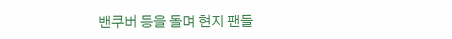밴쿠버 등을 돌며 현지 팬들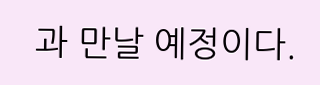과 만날 예정이다.